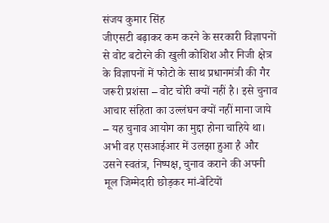संजय कुमार सिंह
जीएसटी बढ़ाकर कम करने के सरकारी विज्ञापनों से वोट बटोरने की खुली कोशिश और निजी क्षेत्र के विज्ञापनों में फोटो के साथ प्रधानमंत्री की गैर जरूरी प्रशंसा – वोट चोरी क्यों नहीं है। इसे चुनाव आचार संहिता का उल्लंघन क्यों नहीं माना जाये – यह चुनाव आयोग का मुद्दा होना चाहिये था। अभी वह एसआईआर में उलझा हुआ है और उसने स्वतंत्र, निष्पक्ष, चुनाव कराने की अपनी मूल जिम्मेदारी छोड़कर मां-बेटियों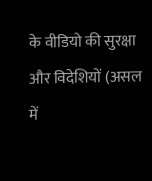के वीडियो की सुरक्षा और विदेशियों (असल में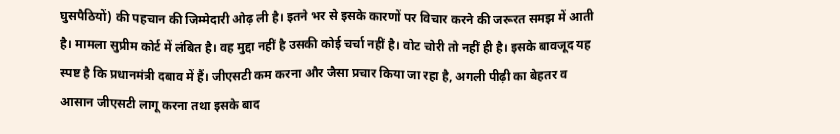घुसपैठियों) की पहचान की जिम्मेदारी ओढ़ ली है। इतने भर से इसके कारणों पर विचार करने की जरूरत समझ में आती है। मामला सुप्रीम कोर्ट में लंबित है। वह मुद्दा नहीं है उसकी कोई चर्चा नहीं है। वोट चोरी तो नहीं ही है। इसके बावजूद यह स्पष्ट है कि प्रधानमंत्री दबाव में हैं। जीएसटी कम करना और जैसा प्रचार किया जा रहा है, अगली पीढ़ी का बेहतर व आसान जीएसटी लागू करना तथा इसके बाद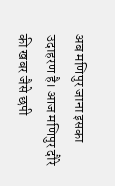अब मणिपुर जाना इसका उदाहरण है। आज मणिपुर दौरे की खबर जैसे छपी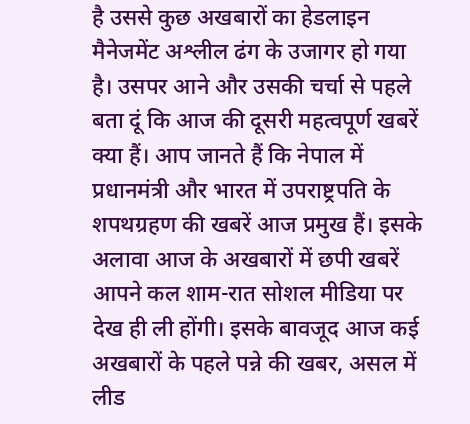है उससे कुछ अखबारों का हेडलाइन मैनेजमेंट अश्लील ढंग के उजागर हो गया है। उसपर आने और उसकी चर्चा से पहले बता दूं कि आज की दूसरी महत्वपूर्ण खबरें क्या हैं। आप जानते हैं कि नेपाल में प्रधानमंत्री और भारत में उपराष्ट्रपति के शपथग्रहण की खबरें आज प्रमुख हैं। इसके अलावा आज के अखबारों में छपी खबरें आपने कल शाम-रात सोशल मीडिया पर देख ही ली होंगी। इसके बावजूद आज कई अखबारों के पहले पन्ने की खबर, असल में लीड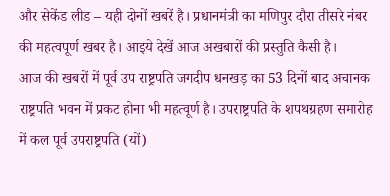और सेकेंड लीड – यही दोनों खबरें है। प्रधानमंत्री का मणिपुर दौरा तीसरे नंबर की महत्वपूर्ण खबर है। आइये देखें आज अखबारों की प्रस्तुति कैसी है।
आज की खबरों में पूर्व उप राष्ट्रपति जगदीप धनखड़ का 53 दिनों बाद अचानक राष्ट्रपति भवन में प्रकट होना भी महत्वूर्ण है। उपराष्ट्रपति के शपथग्रहण समारोह में कल पूर्व उपराष्ट्रपति (यों)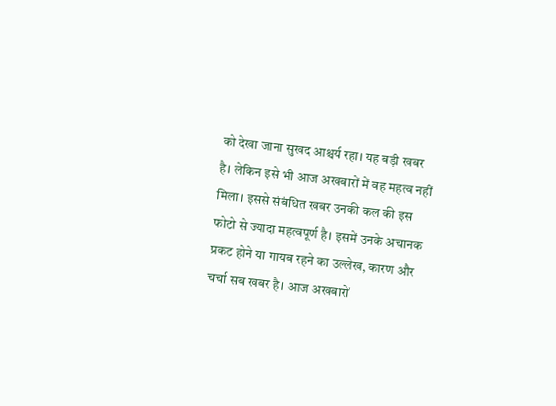को देखा जाना सुखद आश्चर्य रहा। यह बड़ी खबर है। लेकिन इसे भी आज अखबारों में वह महत्व नहीं मिला। इससे संबंधित खबर उनकी कल की इस फोटो से ज्यादा महत्वपूर्ण है। इसमें उनके अचानक प्रकट होने या गायब रहने का उल्लेख, कारण और चर्चा सब खबर है। आज अखबारों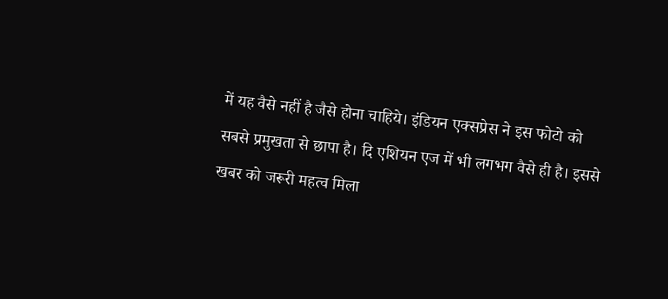में यह वैसे नहीं है जैसे होना चाहिये। इंडियन एक्सप्रेस ने इस फोटो को सबसे प्रमुखता से छापा है। दि एशियन एज में भी लगभग वैसे ही है। इससे खबर को जरूरी महत्व मिला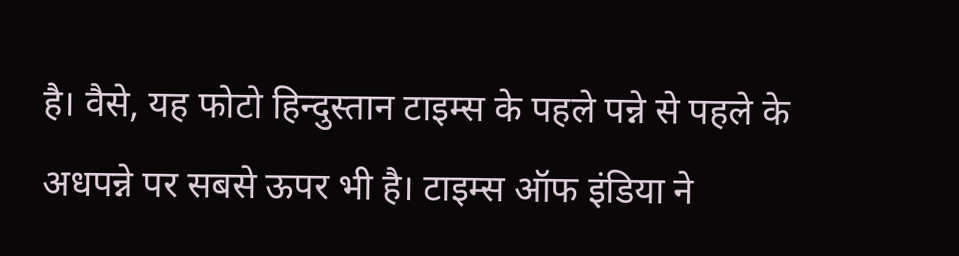है। वैसे, यह फोटो हिन्दुस्तान टाइम्स के पहले पन्ने से पहले के अधपन्ने पर सबसे ऊपर भी है। टाइम्स ऑफ इंडिया ने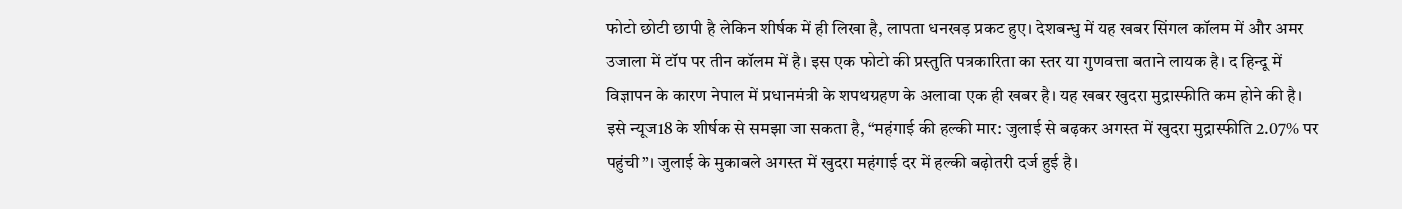फोटो छोटी छापी है लेकिन शीर्षक में ही लिखा है, लापता धनखड़ प्रकट हुए। देशबन्धु में यह खबर सिंगल कॉलम में और अमर उजाला में टॉप पर तीन कॉलम में है। इस एक फोटो की प्रस्तुति पत्रकारिता का स्तर या गुणवत्ता बताने लायक है। द हिन्दू में विज्ञापन के कारण नेपाल में प्रधानमंत्री के शपथग्रहण के अलावा एक ही खबर है। यह खबर खुदरा मुद्रास्फीति कम होने की है। इसे न्यूज18 के शीर्षक से समझा जा सकता है, “महंगाई की हल्की मार: जुलाई से बढ़कर अगस्त में खुदरा मुद्रास्फीति 2.07% पर पहुंची”। जुलाई के मुकाबले अगस्त में खुदरा महंगाई दर में हल्की बढ़ोतरी दर्ज हुई है।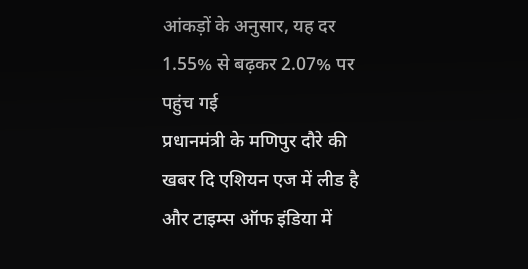आंकड़ों के अनुसार, यह दर 1.55% से बढ़कर 2.07% पर पहुंच गई
प्रधानमंत्री के मणिपुर दौरे की खबर दि एशियन एज में लीड है और टाइम्स ऑफ इंडिया में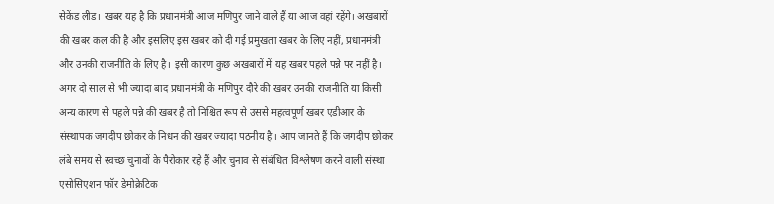सेकेंड लीड। खबर यह है कि प्रधानमंत्री आज मणिपुर जाने वाले हैं या आज वहां रहेंगे। अखबारों की खबर कल की है और इसलिए इस खबर को दी गई प्रमुखता खबर के लिए नहीं, प्रधानमंत्री और उनकी राजनीति के लिए है। इसी कारण कुछ अखबारों में यह खबर पहले पन्ने पर नहीं है। अगर दो साल से भी ज्यादा बाद प्रधानमंत्री के मणिपुर दौरे की खबर उनकी राजनीति या किसी अन्य कारण से पहले पन्ने की खबर है तो निश्चित रूप से उससे महत्वपूर्ण खबर एडीआर के संस्थापक जगदीप छोकर के निधन की खबर ज्यादा पठनीय है। आप जानते हैं कि जगदीप छोकर लंबे समय से स्वच्छ चुनावों के पैरोकार रहे हैं और चुनाव से संबंधित विश्लेषण करने वाली संस्था एसोसिएशन फॉर डेमोक्रेटिक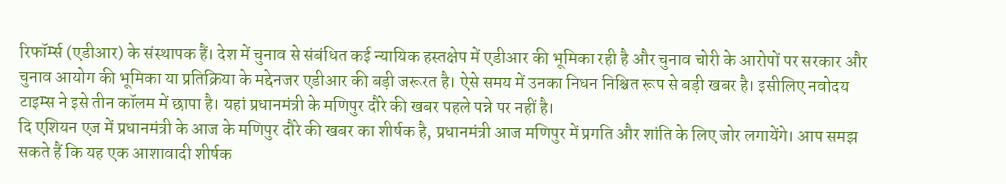रिफॉर्म्स (एडीआर) के संस्थापक हैं। देश में चुनाव से संबंधित कई न्यायिक हस्तक्षेप में एडीआर की भूमिका रही है और चुनाव चोरी के आरोपों पर सरकार और चुनाव आयोग की भूमिका या प्रतिक्रिया के मद्देनजर एडीआर की बड़ी जरूरत है। ऐसे समय में उनका निधन निश्चित रूप से बड़ी खबर है। इसीलिए नवोदय टाइम्स ने इसे तीन कॉलम में छापा है। यहां प्रधानमंत्री के मणिपुर दौरे की खबर पहले पन्ने पर नहीं है।
दि एशियन एज में प्रधानमंत्री के आज के मणिपुर दौरे की खबर का शीर्षक है, प्रधानमंत्री आज मणिपुर में प्रगति और शांति के लिए जोर लगायेंगे। आप समझ सकते हैं कि यह एक आशावादी शीर्षक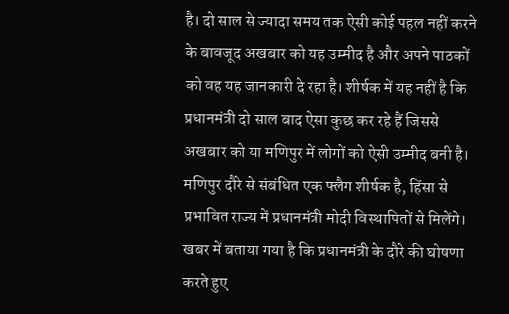है। दो साल से ज्यादा समय तक ऐसी कोई पहल नहीं करने के बावजूद अखबार को यह उम्मीद है और अपने पाठकों को वह यह जानकारी दे रहा है। शीर्षक में यह नहीं है कि प्रधानमंत्री दो साल बाद ऐसा कुछ कर रहे हैं जिससे अखबार को या मणिपुर में लोगों को ऐसी उम्मीद बनी है। मणिपुर दौरे से संबंधित एक फ्लैग शीर्षक है, हिंसा से प्रभावित राज्य में प्रधानमंत्री मोदी विस्थापितों से मिलेंगे। खबर में बताया गया है कि प्रधानमंत्री के दौरे की घोषणा करते हुए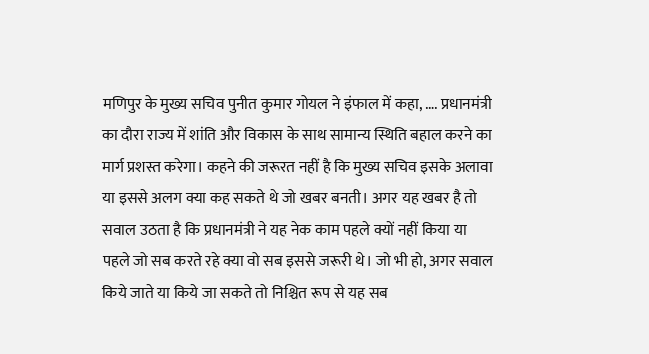मणिपुर के मुख्य सचिव पुनीत कुमार गोयल ने इंफाल में कहा, …. प्रधानमंत्री का दौरा राज्य में शांति और विकास के साथ सामान्य स्थिति बहाल करने का मार्ग प्रशस्त करेगा। कहने की जरूरत नहीं है कि मुख्य सचिव इसके अलावा या इससे अलग क्या कह सकते थे जो खबर बनती। अगर यह खबर है तो सवाल उठता है कि प्रधानमंत्री ने यह नेक काम पहले क्यों नहीं किया या पहले जो सब करते रहे क्या वो सब इससे जरूरी थे। जो भी हो, अगर सवाल किये जाते या किये जा सकते तो निश्चित रूप से यह सब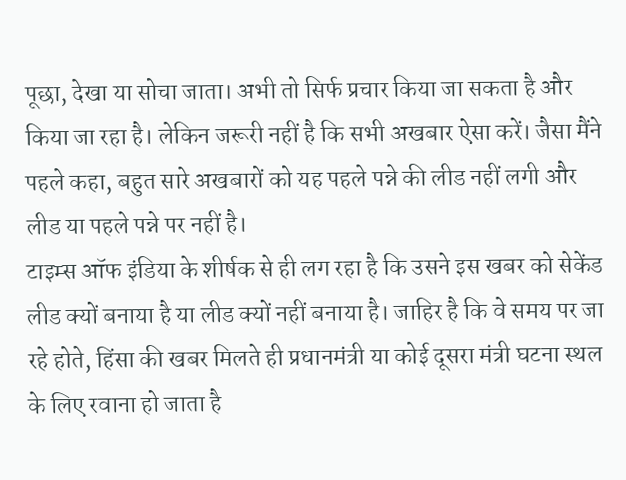पूछा, देखा या सोचा जाता। अभी तो सिर्फ प्रचार किया जा सकता है और किया जा रहा है। लेकिन जरूरी नहीं है कि सभी अखबार ऐसा करें। जैसा मैंने पहले कहा, बहुत सारे अखबारों को यह पहले पन्ने की लीड नहीं लगी और लीड या पहले पन्ने पर नहीं है।
टाइम्स ऑफ इंडिया के शीर्षक से ही लग रहा है कि उसने इस खबर को सेकेंड लीड क्यों बनाया है या लीड क्यों नहीं बनाया है। जाहिर है कि वे समय पर जा रहे होते, हिंसा की खबर मिलते ही प्रधानमंत्री या कोई दूसरा मंत्री घटना स्थल के लिए रवाना हो जाता है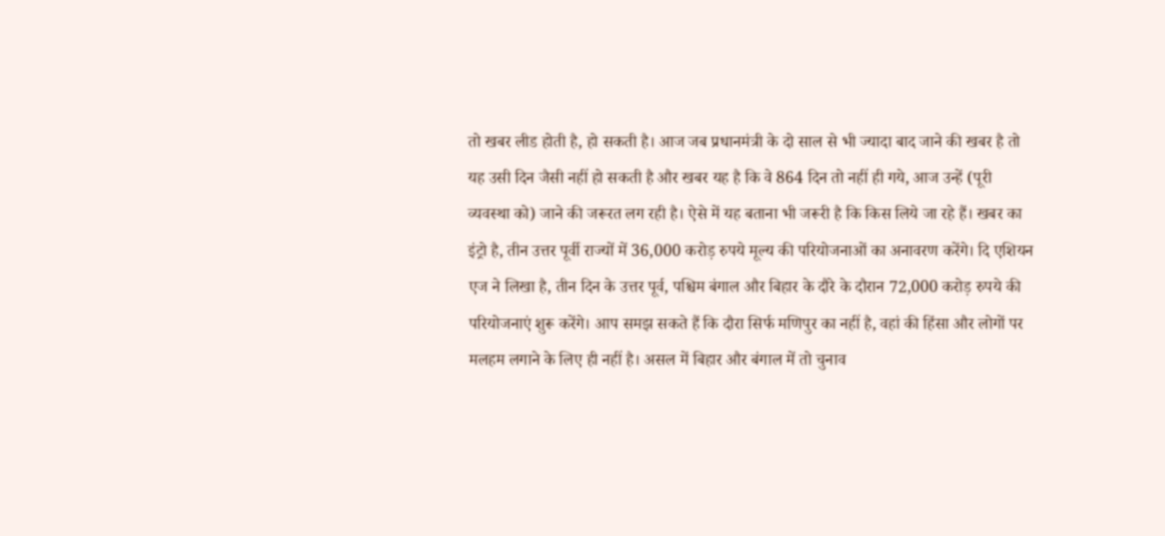तो खबर लीड होती है, हो सकती है। आज जब प्रधानमंत्री के दो साल से भी ज्यादा बाद जाने की खबर है तो यह उसी दिन जैसी नहीं हो सकती है और खबर यह है कि वे 864 दिन तो नहीं ही गये, आज उन्हें (पूरी व्यवस्था को) जाने की जरूरत लग रही है। ऐसे में यह बताना भी जरूरी है कि किस लिये जा रहे हैं। खबर का इंट्रो है, तीन उत्तर पूर्वी राज्यों में 36,000 करोड़ रुपये मूल्य की परियोजनाओं का अनावरण करेंगे। दि एशियन एज ने लिखा है, तीन दिन के उत्तर पूर्व, पश्चिम बंगाल और बिहार के दौरे के दौरान 72,000 करोड़ रुपये की परियोजनाएं शुरू करेंगे। आप समझ सकते हैं कि दौरा सिर्फ मणिपुर का नहीं है, वहां की हिंसा और लोगों पर मलहम लगाने के लिए ही नहीं है। असल में बिहार और बंगाल में तो चुनाव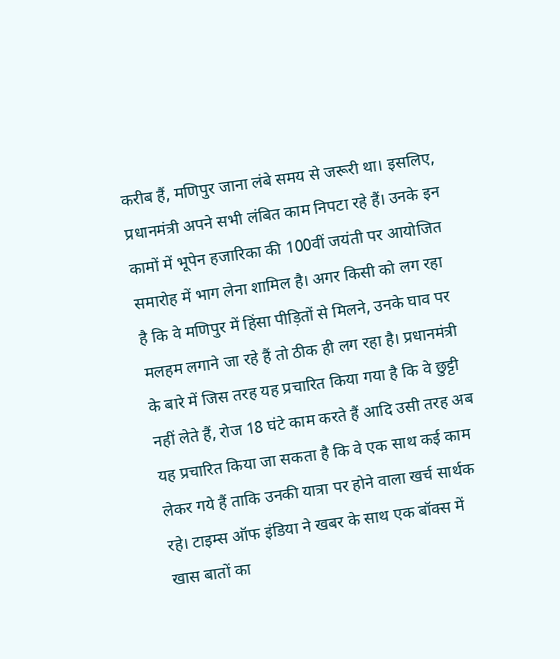करीब हैं, मणिपुर जाना लंबे समय से जरूरी था। इसलिए, प्रधानमंत्री अपने सभी लंबित काम निपटा रहे हैं। उनके इन कामों में भूपेन हजारिका की 100वीं जयंती पर आयोजित समारोह में भाग लेना शामिल है। अगर किसी को लग रहा है कि वे मणिपुर में हिंसा पीड़ितों से मिलने, उनके घाव पर मलहम लगाने जा रहे हैं तो ठीक ही लग रहा है। प्रधानमंत्री के बारे में जिस तरह यह प्रचारित किया गया है कि वे छुट्टी नहीं लेते हैं, रोज 18 घंटे काम करते हैं आदि उसी तरह अब यह प्रचारित किया जा सकता है कि वे एक साथ कई काम लेकर गये हैं ताकि उनकी यात्रा पर होने वाला खर्च सार्थक रहे। टाइम्स ऑफ इंडिया ने खबर के साथ एक बॉक्स में खास बातों का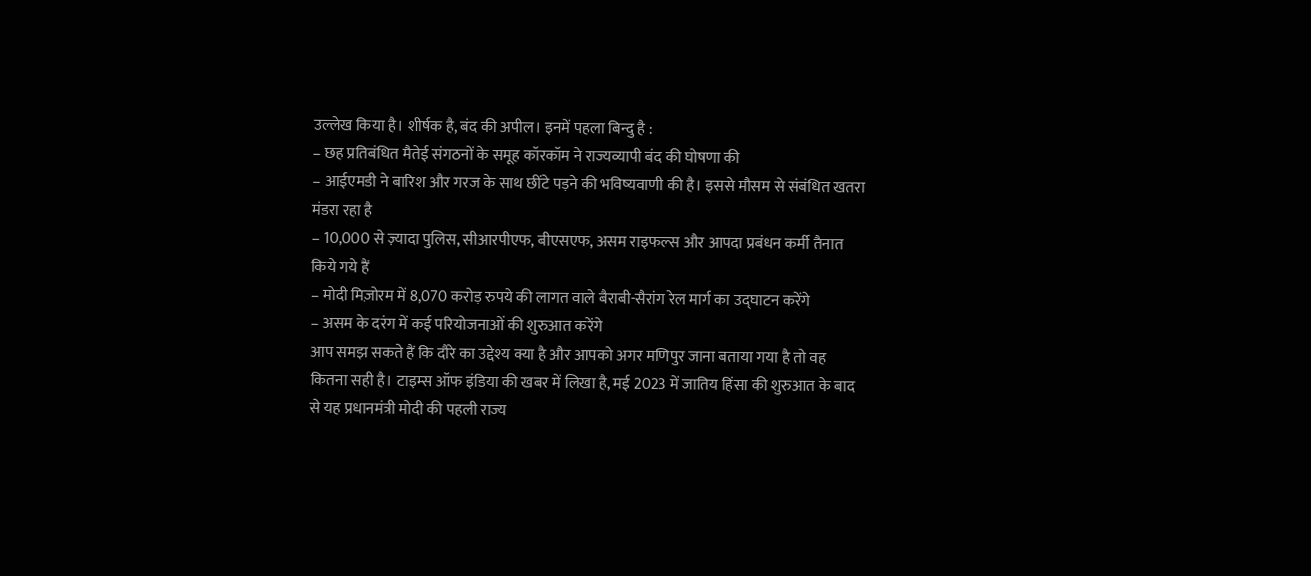उल्लेख किया है। शीर्षक है, बंद की अपील। इनमें पहला बिन्दु है :
– छह प्रतिबंधित मैतेई संगठनों के समूह कॉरकॉम ने राज्यव्यापी बंद की घोषणा की
– आईएमडी ने बारिश और गरज के साथ छींटे पड़ने की भविष्यवाणी की है। इससे मौसम से संबंधित खतरा मंडरा रहा है
– 10,000 से ज़्यादा पुलिस, सीआरपीएफ, बीएसएफ, असम राइफल्स और आपदा प्रबंधन कर्मी तैनात किये गये हैं
– मोदी मिज़ोरम में 8,070 करोड़ रुपये की लागत वाले बैराबी-सैरांग रेल मार्ग का उद्घाटन करेंगे
– असम के दरंग में कई परियोजनाओं की शुरुआत करेंगे
आप समझ सकते हैं कि दौरे का उद्देश्य क्या है और आपको अगर मणिपुर जाना बताया गया है तो वह कितना सही है। टाइम्स ऑफ इंडिया की खबर में लिखा है, मई 2023 में जातिय हिंसा की शुरुआत के बाद से यह प्रधानमंत्री मोदी की पहली राज्य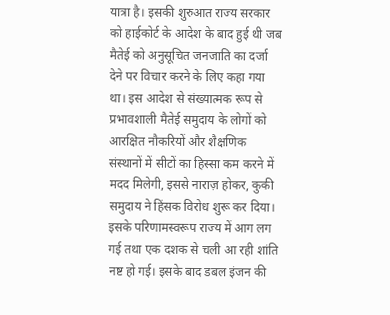यात्रा है। इसकी शुरुआत राज्य सरकार को हाईकोर्ट के आदेश के बाद हुई थी जब मैतेई को अनुसूचित जनजाति का दर्जा देने पर विचार करने के लिए कहा गया था। इस आदेश से संख्यात्मक रूप से प्रभावशाली मैतेई समुदाय के लोगों को आरक्षित नौकरियों और शैक्षणिक संस्थानों में सीटों का हिस्सा कम करने में मदद मिलेगी, इससे नाराज़ होकर, कुकी समुदाय ने हिंसक विरोध शुरू कर दिया। इसके परिणामस्वरूप राज्य में आग लग गई तथा एक दशक से चली आ रही शांति नष्ट हो गई। इसके बाद डबल इंजन की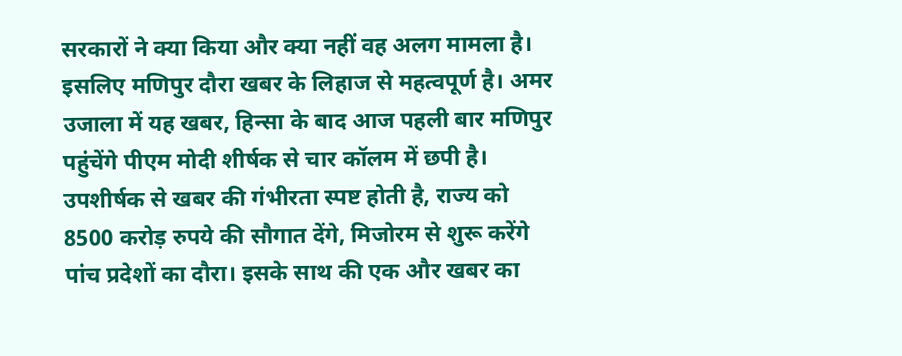सरकारों ने क्या किया और क्या नहीं वह अलग मामला है। इसलिए मणिपुर दौरा खबर के लिहाज से महत्वपूर्ण है। अमर उजाला में यह खबर, हिन्सा के बाद आज पहली बार मणिपुर पहुंचेंगे पीएम मोदी शीर्षक से चार कॉलम में छपी है। उपशीर्षक से खबर की गंभीरता स्पष्ट होती है, राज्य को 8500 करोड़ रुपये की सौगात देंगे, मिजोरम से शुरू करेंगे पांच प्रदेशों का दौरा। इसके साथ की एक और खबर का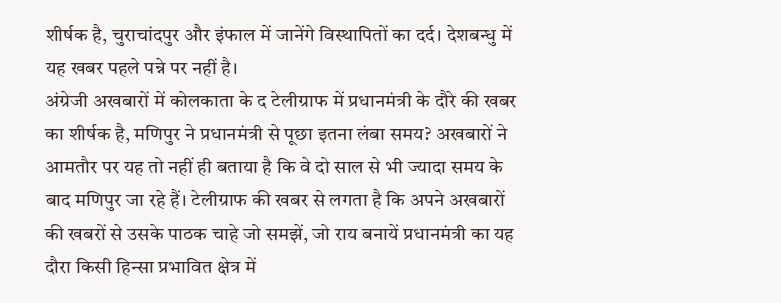शीर्षक है, चुराचांदपुर और इंफाल में जानेंगे विस्थापितों का दर्द। देशबन्धु में यह खबर पहले पन्ने पर नहीं है।
अंग्रेजी अखबारों में कोलकाता के द टेलीग्राफ में प्रधानमंत्री के दौरे की खबर का शीर्षक है, मणिपुर ने प्रधानमंत्री से पूछा इतना लंबा समय? अखबारों ने आमतौर पर यह तो नहीं ही बताया है कि वे दो साल से भी ज्यादा समय के बाद मणिपुर जा रहे हैं। टेलीग्राफ की खबर से लगता है कि अपने अखबारों की खबरों से उसके पाठक चाहे जो समझें, जो राय बनायें प्रधानमंत्री का यह दौरा किसी हिन्सा प्रभावित क्षेत्र में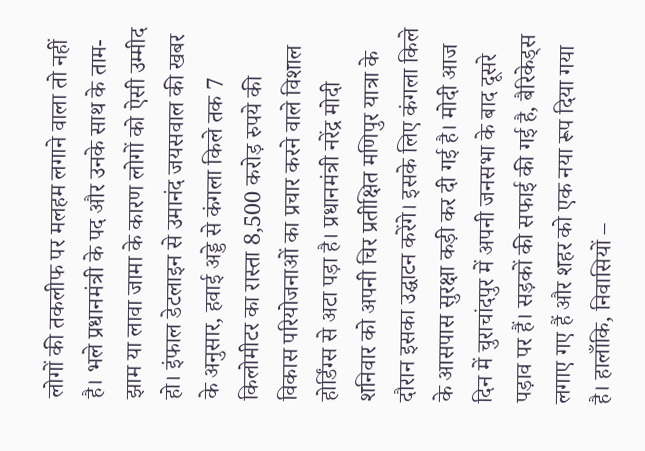लोगों की तकलीफ पर मलहम लगाने वाला तो नहीं है। भले प्रधानमंत्री के पद और उनके साथ के ताम-झाम या लावा जामा के कारण लोगों को ऐसी उम्मीद हो। इंफाल डेटलाइन से उमानंद जयसवाल की खबर के अनुसार, हवाई अड्डे से कंगला किले तक 7 किलोमीटर का रास्ता 8,500 करोड़ रुपये की विकास परियोजनाओं का प्रचार करने वाले विशाल होर्डिंग्स से अटा पड़ा है। प्रधानमंत्री नरेंद्र मोदी शनिवार को अपनी चिर प्रतीक्षित मणिपुर यात्रा के दौरान इसका उद्घाटन करेंगे। इसके लिए कंगला किले के आसपास सुरक्षा कड़ी कर दी गई है। मोदी आज दिन में चुराचांदपुर में अपनी जनसभा के बाद दूसरे पड़ाव पर हैं। सड़कों की सफाई की गई है, बैरिकेड्स लगाए गए हैं और शहर को एक नया रूप दिया गया है। हालाँकि, निवासियों –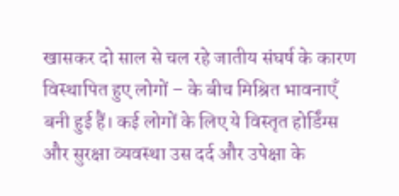खासकर दो साल से चल रहे जातीय संघर्ष के कारण विस्थापित हुए लोगों – के बीच मिश्रित भावनाएँ बनी हुई हैं। कई लोगों के लिए ये विस्तृत होर्डिंग्स और सुरक्षा व्यवस्था उस दर्द और उपेक्षा के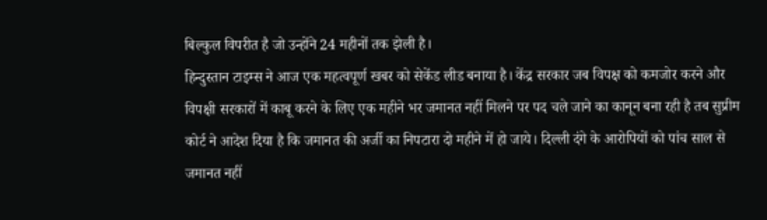बिल्कुल विपरीत है जो उन्होंने 24 महीनों तक झेली है।
हिन्दुस्तान टाइम्स ने आज एक महत्वपूर्ण खबर को सेकेंड लीड बनाया है। केंद्र सरकार जब विपक्ष को कमजोर करने और विपक्षी सरकारों में काबू करने के लिए एक महीने भर जमानत नहीं मिलने पर पद चले जाने का कानून बना रही है तब सुप्रीम कोर्ट ने आदेश दिया है कि जमानत की अर्जी का निपटारा दो महीने में हो जाये। दिल्ली दंगे के आरोपियों को पांच साल से जमानत नहीं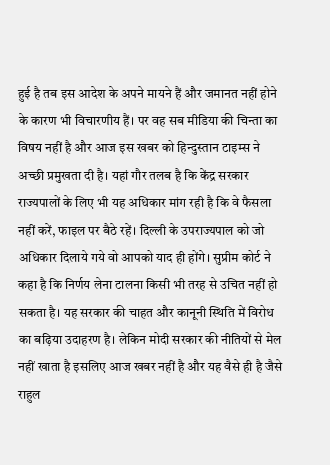हुई है तब इस आदेश के अपने मायने हैं और जमानत नहीं होने के कारण भी विचारणीय हैं। पर वह सब मीडिया की चिन्ता का विषय नहीं है और आज इस खबर को हिन्दुस्तान टाइम्स ने अच्छी प्रमुखता दी है। यहां गौर तलब है कि केंद्र सरकार राज्यपालों के लिए भी यह अधिकार मांग रही है कि वे फैसला नहीं करें, फाइल पर बैठे रहें। दिल्ली के उपराज्यपाल को जो अधिकार दिलाये गये वो आपको याद ही होंगे। सुप्रीम कोर्ट ने कहा है कि निर्णय लेना टालना किसी भी तरह से उचित नहीं हो सकता है। यह सरकार की चाहत और कानूनी स्थिति में विरोध का बढ़िया उदाहरण है। लेकिन मोदी सरकार की नीतियों से मेल नहीं खाता है इसलिए आज खबर नहीं है और यह वैसे ही है जैसे राहुल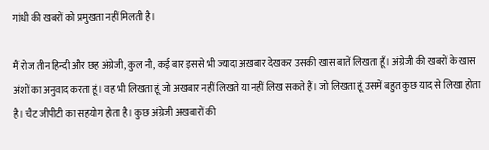गांधी की खबरों को प्रमुखता नहीं मिलती है।

मैं रोज तीन हिन्दी और छह अंग्रेजी, कुल नौ, कई बार इससे भी ज्यादा अख़बार देखकर उसकी खास बातें लिखता हूँ। अंग्रेजी की खबरों के खास अंशों का अनुवाद करता हूं। वह भी लिखता हूं जो अखबार नहीं लिखते या नहीं लिख सकते हैं। जो लिखता हूं उसमें बहुत कुछ याद से लिखा होता है। चैट जीपीटी का सहयोग होता है। कुछ अंग्रेजी अखबारों की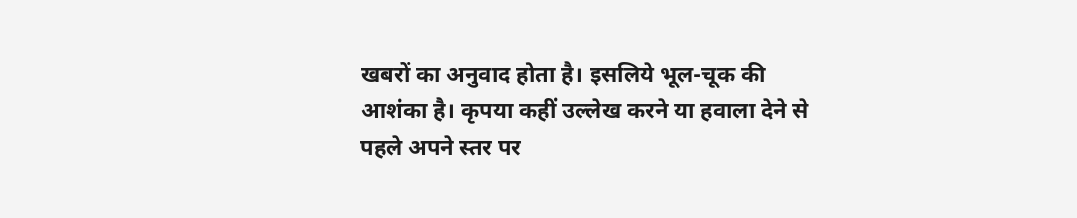खबरों का अनुवाद होता है। इसलिये भूल-चूक की आशंका है। कृपया कहीं उल्लेख करने या हवाला देने से पहले अपने स्तर पर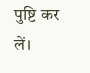पुष्टि कर लें।